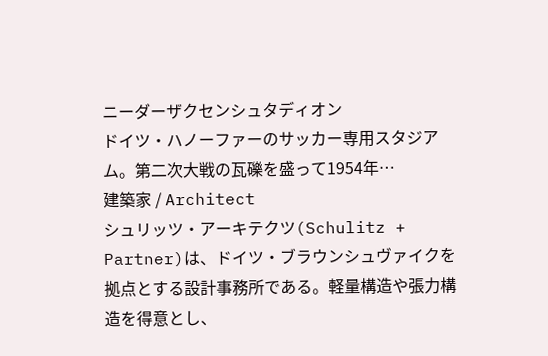ニーダーザクセンシュタディオン
ドイツ・ハノーファーのサッカー専用スタジアム。第二次大戦の瓦礫を盛って1954年…
建築家 / Architect
シュリッツ・アーキテクツ(Schulitz + Partner)は、ドイツ・ブラウンシュヴァイクを拠点とする設計事務所である。軽量構造や張力構造を得意とし、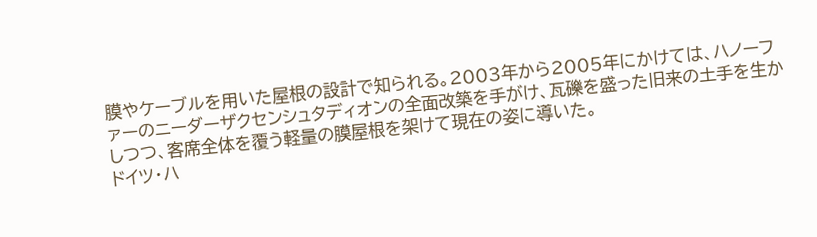膜やケーブルを用いた屋根の設計で知られる。2003年から2005年にかけては、ハノーファーのニーダーザクセンシュタディオンの全面改築を手がけ、瓦礫を盛った旧来の土手を生かしつつ、客席全体を覆う軽量の膜屋根を架けて現在の姿に導いた。
ドイツ・ハ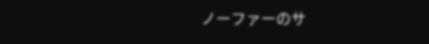ノーファーのサ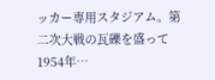ッカー専用スタジアム。第二次大戦の瓦礫を盛って1954年…